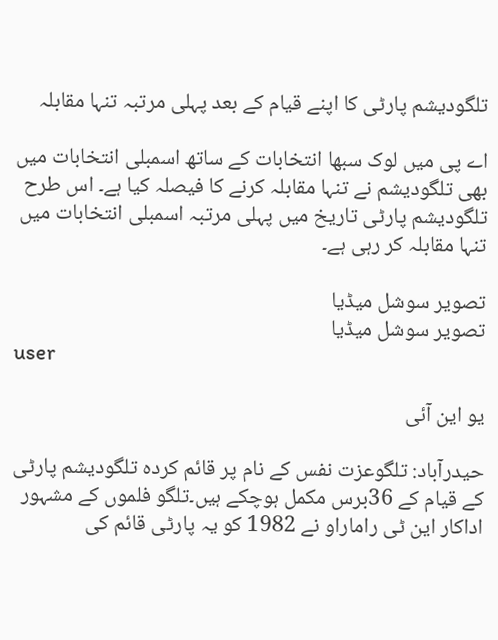تلگودیشم پارٹی کا اپنے قیام کے بعد پہلی مرتبہ تنہا مقابلہ

اے پی میں لوک سبھا انتخابات کے ساتھ اسمبلی انتخابات میں بھی تلگودیشم نے تنہا مقابلہ کرنے کا فیصلہ کیا ہے۔ اس طرح تلگودیشم پارٹی تاریخ میں پہلی مرتبہ اسمبلی انتخابات میں تنہا مقابلہ کر رہی ہے۔

تصویر سوشل میڈیا
تصویر سوشل میڈیا
user

یو این آئی

حیدرآباد: تلگوعزت نفس کے نام پر قائم کردہ تلگودیشم پارٹی کے قیام کے 36برس مکمل ہوچکے ہیں۔تلگو فلموں کے مشہور اداکار این ٹی راماراو نے 1982 کو یہ پارٹی قائم کی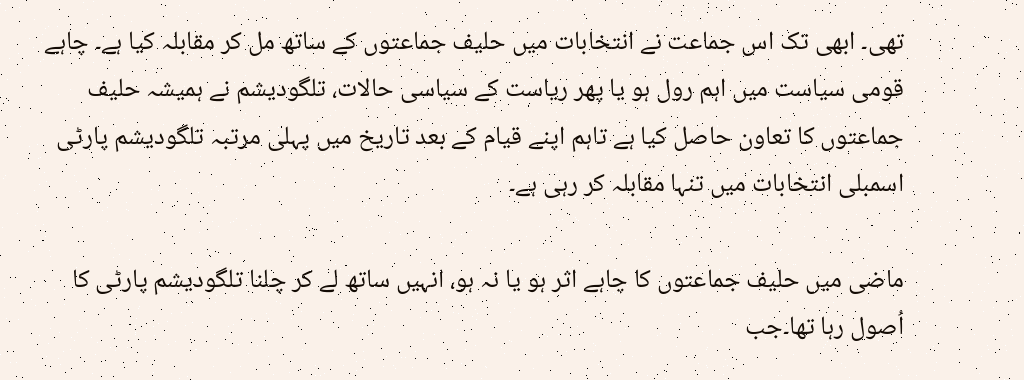تھی۔ ابھی تک اس جماعت نے انتخابات میں حلیف جماعتوں کے ساتھ مل کر مقابلہ کیا ہے۔ چاہے قومی سیاست میں اہم رول ہو یا پھر ریاست کے سیاسی حالات، تلگودیشم نے ہمیشہ حلیف جماعتوں کا تعاون حاصل کیا ہے تاہم اپنے قیام کے بعد تاریخ میں پہلی مرتبہ تلگودیشم پارٹی اسمبلی انتخابات میں تنہا مقابلہ کر رہی ہے۔

ماضی میں حلیف جماعتوں کا چاہے اثر ہو یا نہ ہو، انہیں ساتھ لے کر چلنا تلگودیشم پارٹی کا اُصول رہا تھا۔جب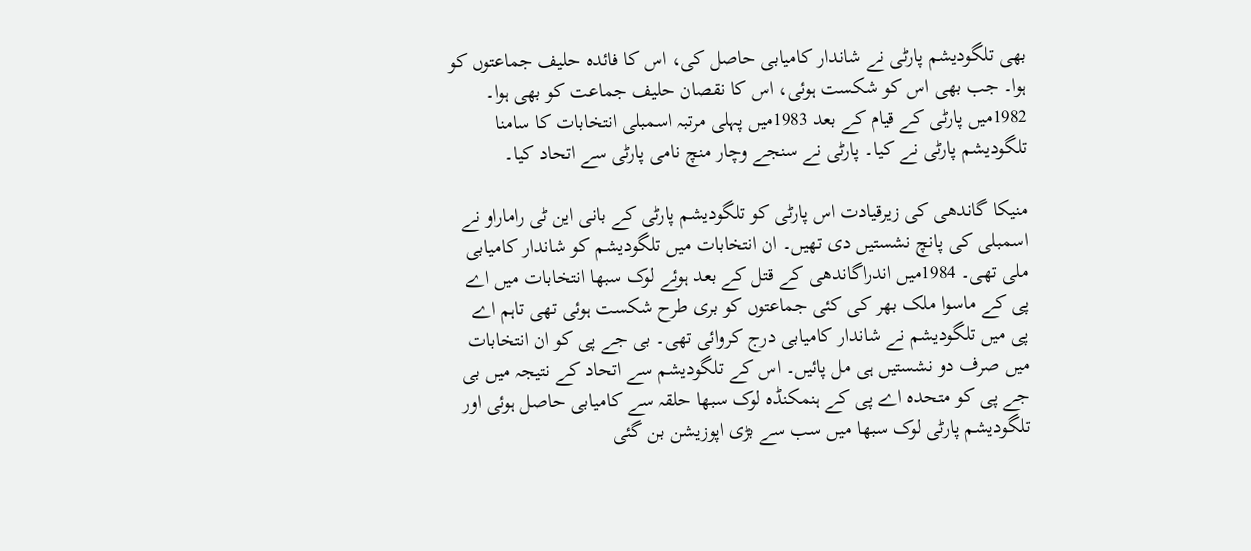بھی تلگودیشم پارٹی نے شاندار کامیابی حاصل کی، اس کا فائدہ حلیف جماعتوں کو ہوا۔ جب بھی اس کو شکست ہوئی، اس کا نقصان حلیف جماعت کو بھی ہوا۔ 1982میں پارٹی کے قیام کے بعد 1983میں پہلی مرتبہ اسمبلی انتخابات کا سامنا تلگودیشم پارٹی نے کیا۔ پارٹی نے سنجے وچار منچ نامی پارٹی سے اتحاد کیا۔

منیکا گاندھی کی زیرقیادت اس پارٹی کو تلگودیشم پارٹی کے بانی این ٹی راماراو نے اسمبلی کی پانچ نشستیں دی تھیں۔ ان انتخابات میں تلگودیشم کو شاندار کامیابی ملی تھی۔ 1984میں اندراگاندھی کے قتل کے بعد ہوئے لوک سبھا انتخابات میں اے پی کے ماسوا ملک بھر کی کئی جماعتوں کو بری طرح شکست ہوئی تھی تاہم اے پی میں تلگودیشم نے شاندار کامیابی درج کروائی تھی۔ بی جے پی کو ان انتخابات میں صرف دو نشستیں ہی مل پائیں۔ اس کے تلگودیشم سے اتحاد کے نتیجہ میں بی جے پی کو متحدہ اے پی کے ہنمکنڈہ لوک سبھا حلقہ سے کامیابی حاصل ہوئی اور تلگودیشم پارٹی لوک سبھا میں سب سے بڑی اپوزیشن بن گئی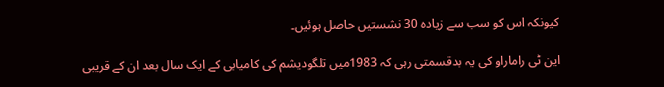کیونکہ اس کو سب سے زیادہ 30 نشستیں حاصل ہوئیں۔

این ٹی راماراو کی یہ بدقسمتی رہی کہ 1983میں تلگودیشم کی کامیابی کے ایک سال بعد ان کے قریبی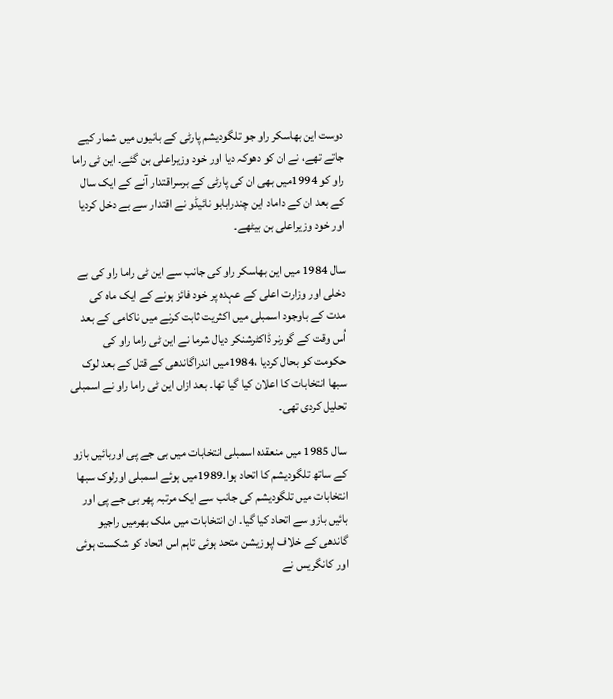دوست این بھاسکر راو جو تلگودیشم پارٹی کے بانیوں میں شمار کیے جاتے تھے، نے ان کو دھوکہ دیا اور خود وزیراعلی بن گئے۔ این ٹی راما راو کو 1994میں بھی ان کی پارٹی کے برسراقتدار آنے کے ایک سال کے بعد ان کے داماد این چندرابابو نائیڈو نے اقتدار سے بے دخل کردیا اور خود وزیراعلی بن بیٹھے۔

سال 1984 میں این بھاسکر راو کی جانب سے این ٹی راما راو کی بے دخلی اور وزارت اعلی کے عہدہ پر خود فائز ہونے کے ایک ماہ کی مدت کے باوجود اسمبلی میں اکثریت ثابت کرنے میں ناکامی کے بعد اُس وقت کے گورنر ڈاکٹرشنکر دیال شرما نے این ٹی راما راو کی حکومت کو بحال کردیا ،1984میں اندراگاندھی کے قتل کے بعد لوک سبھا انتخابات کا اعلان کیا گیا تھا۔ بعد ازاں این ٹی راما راو نے اسمبلی تحلیل کردی تھی۔

سال 1985 میں منعقدہ اسمبلی انتخابات میں بی جے پی اوربائیں بازو کے ساتھ تلگودیشم کا اتحاد ہوا۔1989میں ہوئے اسمبلی اورلوک سبھا انتخابات میں تلگودیشم کی جانب سے ایک مرتبہ پھر بی جے پی اور بائیں بازو سے اتحاد کیا گیا۔ ان انتخابات میں ملک بھرمیں راجیو گاندھی کے خلاف اپوزیشن متحد ہوئی تاہم اس اتحاد کو شکست ہوئی اور کانگریس نے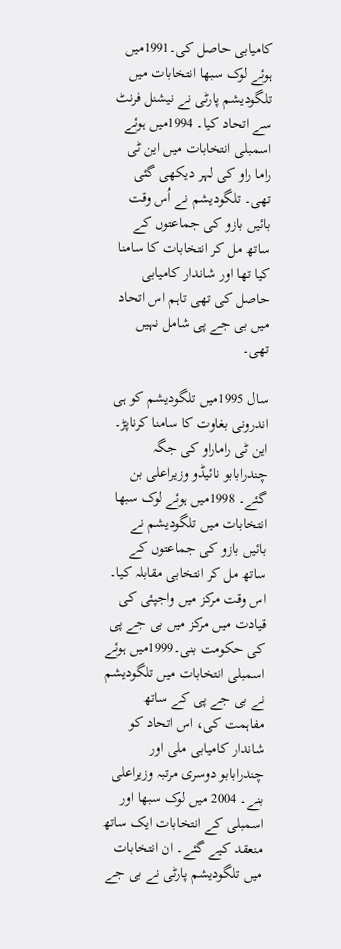کامیابی حاصل کی۔1991میں ہوئے لوک سبھا انتخابات میں تلگودیشم پارٹی نے نیشنل فرنٹ سے اتحاد کیا۔ 1994میں ہوئے اسمبلی انتخابات میں این ٹی راما راو کی لہر دیکھی گئی تھی۔ تلگودیشم نے اُس وقت بائیں بازو کی جماعتوں کے ساتھ مل کر انتخابات کا سامنا کیا تھا اور شاندار کامیابی حاصل کی تھی تاہم اس اتحاد میں بی جے پی شامل نہیں تھی۔

سال 1995میں تلگودیشم کو ہی اندرونی بغاوت کا سامنا کرناپڑ۔ این ٹی راماراو کی جگہ چندرابابو نائیڈو وزیراعلی بن گئے۔ 1998میں ہوئے لوک سبھا انتخابات میں تلگودیشم نے بائیں بازو کی جماعتوں کے ساتھ مل کر انتخابی مقابلہ کیا۔ اس وقت مرکز میں واجپئی کی قیادت میں مرکز میں بی جے پی کی حکومت بنی۔1999میں ہوئے اسمبلی انتخابات میں تلگودیشم نے بی جے پی کے ساتھ مفاہمت کی، اس اتحاد کو شاندار کامیابی ملی اور چندرابابو دوسری مرتبہ وزیراعلی بنے۔ 2004 میں لوک سبھا اور اسمبلی کے انتخابات ایک ساتھ منعقد کیے گئے۔ ان انتخابات میں تلگودیشم پارٹی نے بی جے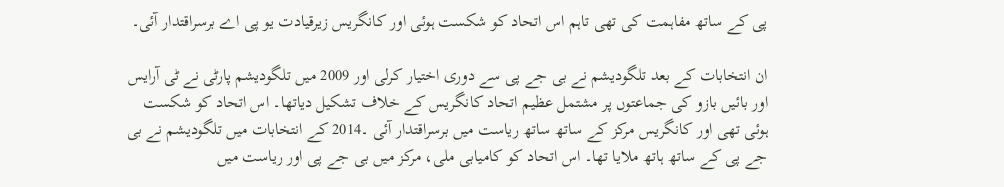پی کے ساتھ مفاہمت کی تھی تاہم اس اتحاد کو شکست ہوئی اور کانگریس زیرقیادت یو پی اے برسراقتدار آئی۔

ان انتخابات کے بعد تلگودیشم نے بی جے پی سے دوری اختیار کرلی اور 2009 میں تلگودیشم پارٹی نے ٹی آرایس اور بائیں بازو کی جماعتوں پر مشتمل عظیم اتحاد کانگریس کے خلاف تشکیل دیاتھا۔ اس اتحاد کو شکست ہوئی تھی اور کانگریس مرکز کے ساتھ ساتھ ریاست میں برسراقتدار آئی ۔2014 کے انتخابات میں تلگودیشم نے بی جے پی کے ساتھ ہاتھ ملایا تھا۔ اس اتحاد کو کامیابی ملی، مرکز میں بی جے پی اور ریاست میں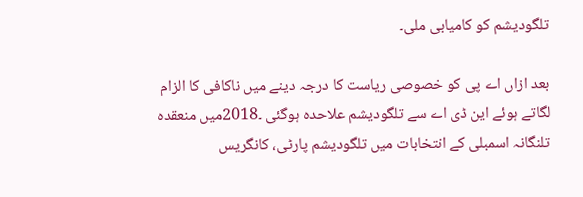تلگودیشم کو کامیابی ملی۔

بعد ازاں اے پی کو خصوصی ریاست کا درجہ دینے میں ناکافی کا الزام لگاتے ہوئے این ڈی اے سے تلگودیشم علاحدہ ہوگئی ۔2018میں منعقدہ تلنگانہ اسمبلی کے انتخابات میں تلگودیشم پارٹی، کانگریس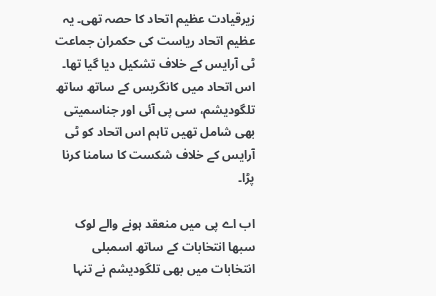زیرقیادت عظیم اتحاد کا حصہ تھی۔ یہ عظیم اتحاد ریاست کی حکمران جماعت ٹی آرایس کے خلاف تشکیل دیا گیا تھا۔ اس اتحاد میں کانگریس کے ساتھ ساتھ تلگودیشم، سی پی آئی اور جناسمیتی بھی شامل تھیں تاہم اس اتحاد کو ٹی آرایس کے خلاف شکست کا سامنا کرنا پڑا۔

اب اے پی میں منعقد ہونے والے لوک سبھا انتخابات کے ساتھ اسمبلی انتخابات میں بھی تلگودیشم نے تنہا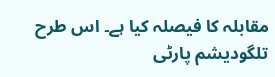مقابلہ کا فیصلہ کیا ہے۔ اس طرح تلگودیشم پارٹی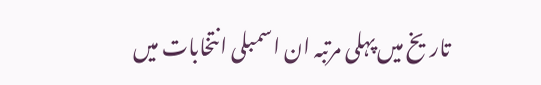تاریخ میں پہلی مرتبہ ان اسمبلی انتخابات میں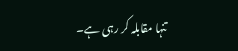تنہا مقابلہ کر رہی ہے۔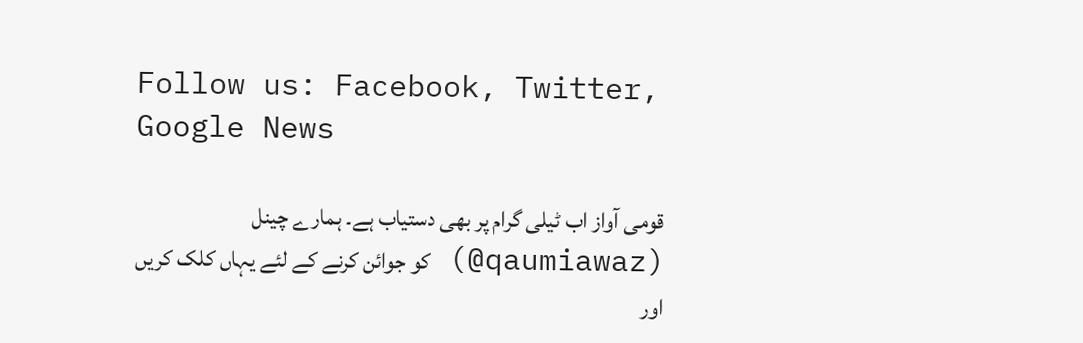Follow us: Facebook, Twitter, Google News

قومی آواز اب ٹیلی گرام پر بھی دستیاب ہے۔ ہمارے چینل (qaumiawaz@) کو جوائن کرنے کے لئے یہاں کلک کریں اور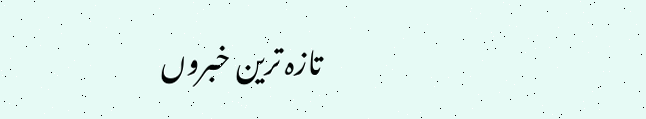تازہ ترین خبروں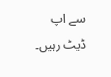سے اپ ڈیٹ رہیں۔